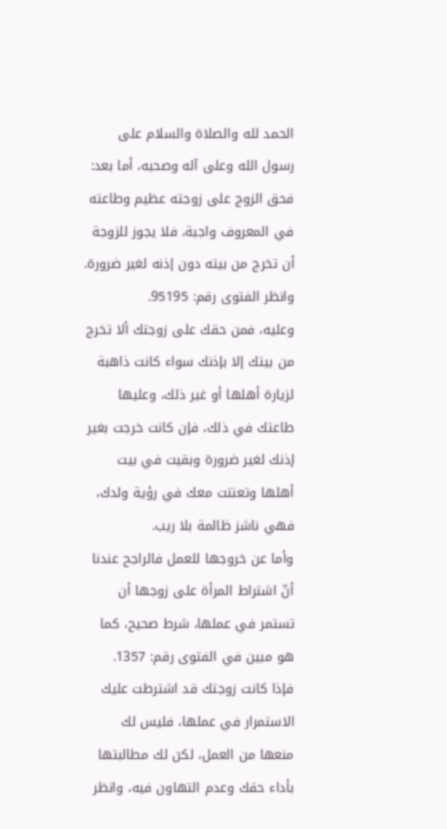الحمد لله والصلاة والسلام على رسول الله وعلى آله وصحبه، أما بعد:
فحق الزوج على زوجته عظيم وطاعته في المعروف واجبة، فلا يجوز للزوجة أن تخرج من بيته دون إذنه لغير ضرورة. وانظر الفتوى رقم: 95195.
وعليه، فمن حقك على زوجتك ألا تخرج من بيتك إلا بإذنك سواء كانت ذاهبة لزيارة أهلها أو غير ذلك، وعليها طاعتك في ذلك، فإن كانت خرجت بغير إذنك لغير ضرورة وبقيت في بيت أهلها وتعنتت معك في رؤية ولدك، فهي ناشز ظالمة بلا ريب.
وأما عن خروجها للعمل فالراجح عندنا أنّ اشتراط المرأة على زوجها أن تستمر في عملها، شرط صحيح، كما هو مبين في الفتوى رقم: 1357.
فإذا كانت زوجتك قد اشترطت عليك الاستمرار في عملها، فليس لك منعها من العمل، لكن لك مطالبتها بأداء حقك وعدم التهاون فيه، وانظر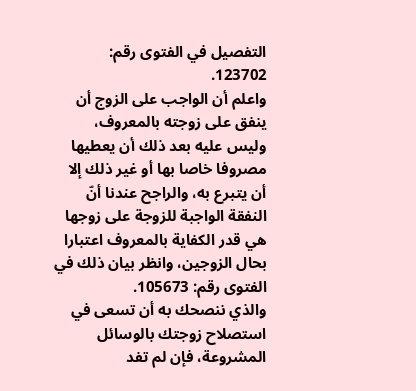التفصيل في الفتوى رقم: 123702.
واعلم أن الواجب على الزوج أن ينفق على زوجته بالمعروف، وليس عليه بعد ذلك أن يعطيها مصروفا خاصا بها أو غير ذلك إلا أن يتبرع به، والراجح عندنا أنّ النفقة الواجبة للزوجة على زوجها هي قدر الكفاية بالمعروف اعتبارا بحال الزوجين، وانظر بيان ذلك في الفتوى رقم: 105673.
والذي ننصحك به أن تسعى في استصلاح زوجتك بالوسائل المشروعة، فإن لم تفد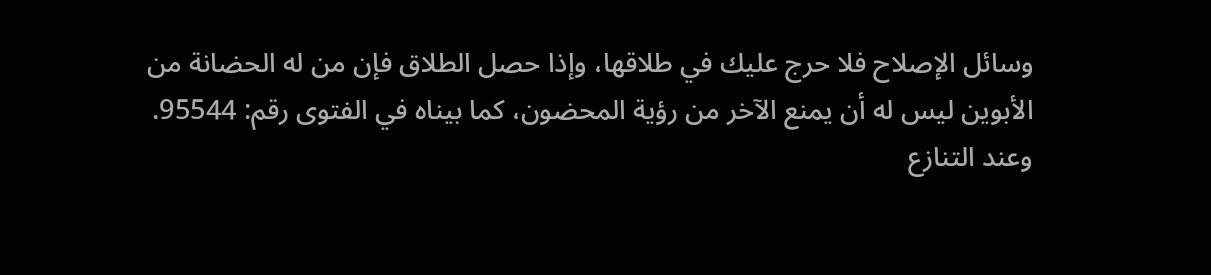وسائل الإصلاح فلا حرج عليك في طلاقها، وإذا حصل الطلاق فإن من له الحضانة من الأبوين ليس له أن يمنع الآخر من رؤية المحضون، كما بيناه في الفتوى رقم: 95544.
وعند التنازع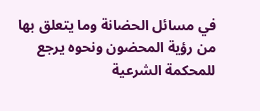في مسائل الحضانة وما يتعلق بها من رؤية المحضون ونحوه يرجع للمحكمة الشرعية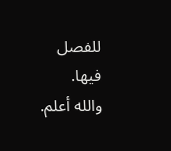للفصل فيها.
والله أعلم.